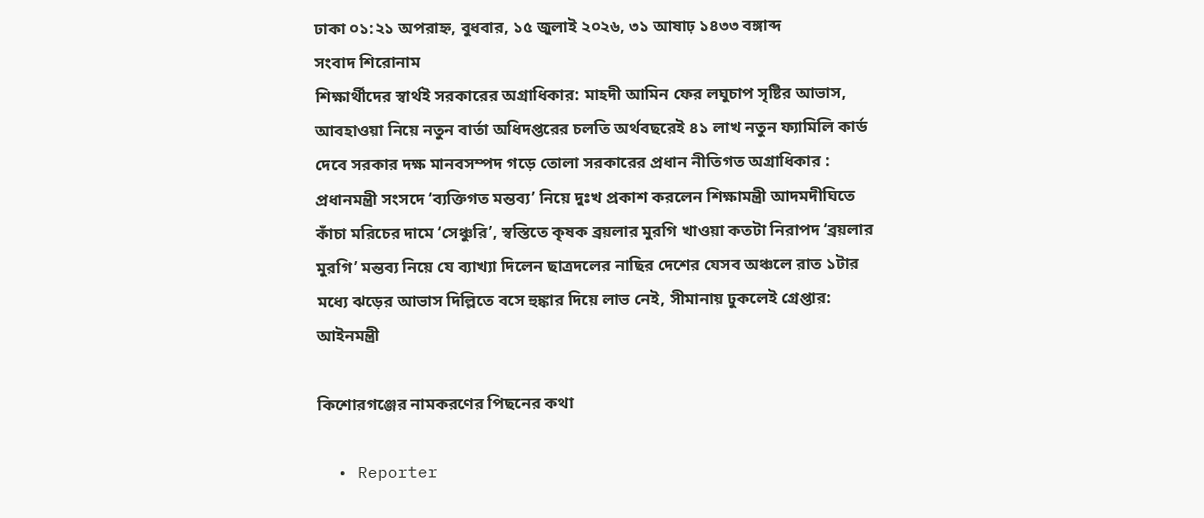ঢাকা ০১:২১ অপরাহ্ন, বুধবার, ১৫ জুলাই ২০২৬, ৩১ আষাঢ় ১৪৩৩ বঙ্গাব্দ
সংবাদ শিরোনাম
শিক্ষার্থীদের স্বার্থই সরকারের অগ্রাধিকার: মাহদী আমিন ফের লঘুচাপ সৃষ্টির আভাস, আবহাওয়া নিয়ে নতুন বার্তা অধিদপ্তরের চলতি অর্থবছরেই ৪১ লাখ নতুন ফ্যামিলি কার্ড দেবে সরকার দক্ষ মানবসম্পদ গড়ে তোলা সরকারের প্রধান নীতিগত অগ্রাধিকার : প্রধানমন্ত্রী সংসদে ‘ব্যক্তিগত মন্তব্য’ নিয়ে দুঃখ প্রকাশ করলেন শিক্ষামন্ত্রী আদমদীঘিতে কাঁচা মরিচের দামে ‘সেঞ্চুরি’, স্বস্তিতে কৃষক ব্রয়লার মুরগি খাওয়া কতটা নিরাপদ ‘ব্রয়লার মুরগি’ মন্তব্য নিয়ে যে ব্যাখ্যা দিলেন ছাত্রদলের নাছির দেশের যেসব অঞ্চলে রাত ১টার মধ্যে ঝড়ের আভাস দিল্লিতে বসে হুঙ্কার দিয়ে লাভ নেই, সীমানায় ঢুকলেই গ্রেপ্তার: আইনমন্ত্রী

কিশোরগঞ্জের নামকরণের পিছনের কথা

  • Reporter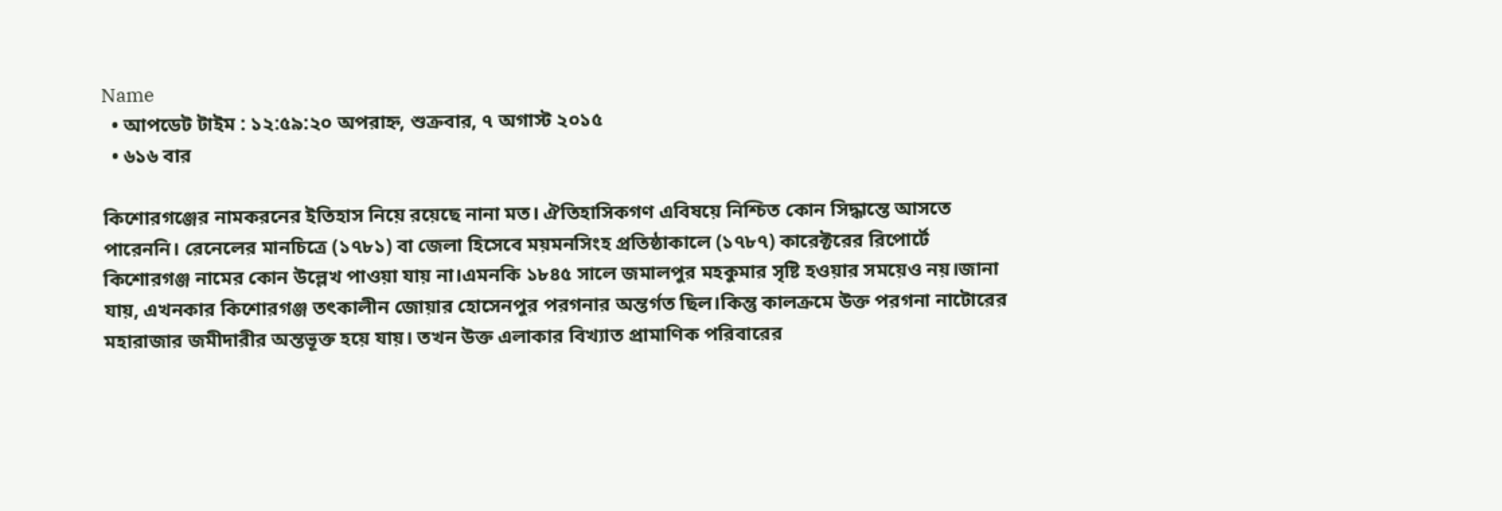Name
  • আপডেট টাইম : ১২:৫৯:২০ অপরাহ্ন, শুক্রবার, ৭ অগাস্ট ২০১৫
  • ৬১৬ বার

কিশোরগঞ্জের নামকরনের ইতিহাস নিয়ে রয়েছে নানা মত। ঐতিহাসিকগণ এবিষয়ে নিশ্চিত কোন সিদ্ধান্তে আসতে পারেননি। রেনেলের মানচিত্রে (১৭৮১) বা জেলা হিসেবে ময়মনসিংহ প্রতিষ্ঠাকালে (১৭৮৭) কারেক্টরের রিপোর্টে কিশোরগঞ্জ নামের কোন উল্লেখ পাওয়া যায় না।এমনকি ১৮৪৫ সালে জমালপুর মহকুমার সৃষ্টি হওয়ার সময়েও নয়।জানা যায়, এখনকার কিশোরগঞ্জ তৎকালীন জোয়ার হোসেনপুর পরগনার অন্তর্গত ছিল।কিন্তু কালক্রমে উক্ত পরগনা নাটোরের মহারাজার জমীদারীর অন্তভূক্ত হয়ে যায়। তখন উক্ত এলাকার বিখ্যাত প্রামাণিক পরিবারের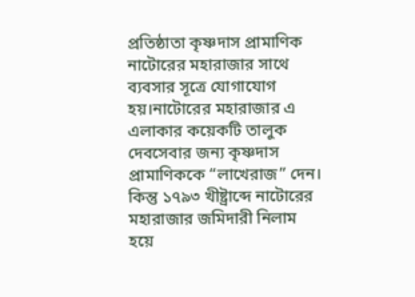প্রতিষ্ঠাতা কৃষ্ণদাস প্রামাণিক নাটোরের মহারাজার সাথে ব্যবসার সূত্রে যোগাযোগ হয়।নাটোরের মহারাজার এ এলাকার কয়েকটি তালুক দেবসেবার জন্য কৃষ্ণদাস প্রামাণিককে “লাখেরাজ” দেন। কিন্তু ১৭৯৩ খীষ্ট্রাব্দে নাটোরের মহারাজার জমিদারী নিলাম হয়ে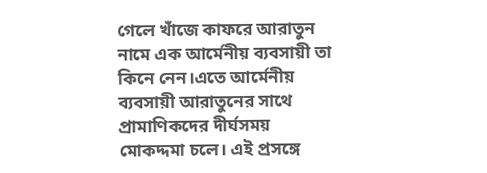গেলে খাঁজে কাফরে আরাতুন নামে এক আর্মেনীয় ব্যবসায়ী তা কিনে নেন।এতে আর্মেনীয় ব্যবসায়ী আরাতুনের সাথে প্রামাণিকদের দীর্ঘসময় মোকদ্দমা চলে। এই প্রসঙ্গে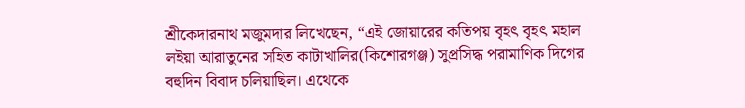শ্রীকেদারনাথ মজুমদার লিখেছেন, “এই জোয়ারের কতিপয় বৃহৎ বৃহৎ মহাল লইয়া আরাতুনের সহিত কাটাখালির(কিশোরগঞ্জ) সুপ্রসিদ্ধ পরামাণিক দিগের বহুদিন বিবাদ চলিয়াছিল। এথেকে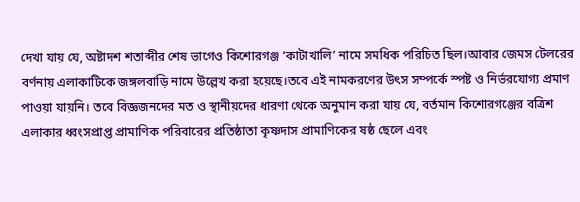দেখা যায় যে, অষ্টাদশ শতাব্দীর শেষ ভাগেও কিশোরগঞ্জ ‘কাটাখালি’ নামে সমধিক পরিচিত ছিল।আবার জেমস টেলরের বর্ণনায় এলাকাটিকে জঙ্গলবাড়ি নামে উল্লেখ করা হয়েছে।তবে এই নামকরণের উৎস সম্পর্কে স্পষ্ট ও নির্ভরযোগ্য প্রমাণ পাওয়া যায়নি। তবে বিজ্ঞজনদের মত ও স্থানীয়দের ধারণা থেকে অনুমান করা যায় যে, বর্তমান কিশোরগঞ্জের বত্রিশ এলাকার ধ্বংসপ্রাপ্ত প্রামাণিক পরিবারের প্রতিষ্ঠাতা কৃষ্ণদাস প্রামাণিকের ষষ্ঠ ছেলে এবং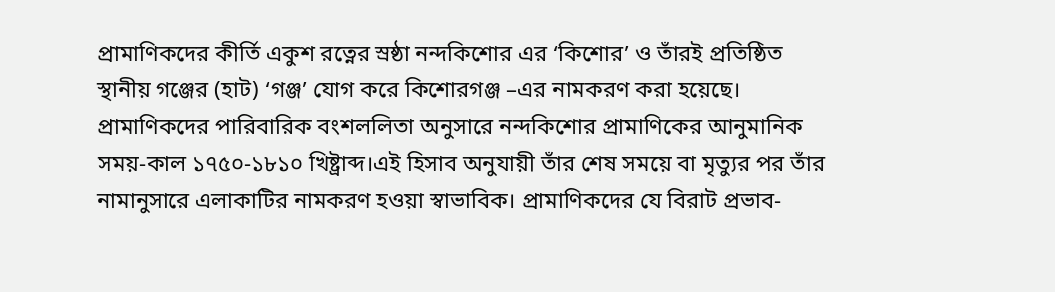প্রামাণিকদের কীর্তি একুশ রত্নের স্রষ্ঠা নন্দকিশোর এর ‘কিশোর’ ও তাঁরই প্রতিষ্ঠিত স্থানীয় গঞ্জের (হাট) ‘গঞ্জ’ যোগ করে কিশোরগঞ্জ –এর নামকরণ করা হয়েছে। প্রামাণিকদের পারিবারিক বংশললিতা অনুসারে নন্দকিশোর প্রামাণিকের আনুমানিক সময়-কাল ১৭৫০-১৮১০ খিষ্ট্রাব্দ।এই হিসাব অনুযায়ী তাঁর শেষ সময়ে বা মৃত্যুর পর তাঁর নামানুসারে এলাকাটির নামকরণ হওয়া স্বাভাবিক। প্রামাণিকদের যে বিরাট প্রভাব-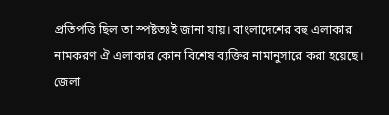প্রতিপত্তি ছিল তা স্পষ্টতঃই জানা যায়। বাংলাদেশের বহু এলাকার নামকরণ ঐ এলাকার কোন বিশেষ ব্যক্তির নামানুসারে করা হয়েছে। জেলা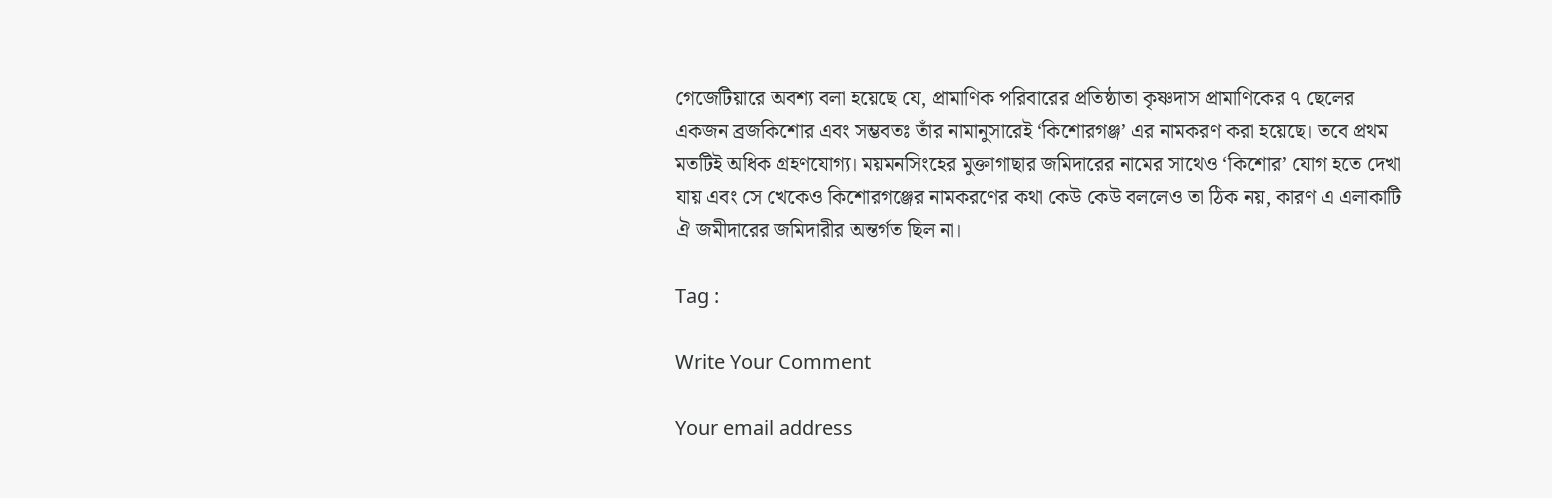গেজেটিয়ারে অবশ্য বলা হয়েছে যে, প্রামাণিক পরিবারের প্রতিষ্ঠাতা কৃষ্ণদাস প্রামাণিকের ৭ ছেলের একজন ব্রজকিশোর এবং সম্ভবতঃ তাঁর নামানুসারেই ‘কিশোরগঞ্জ’ এর নামকরণ করা হয়েছে। তবে প্রথম মতটিই অধিক গ্রহণযোগ্য। ময়মনসিংহের মুক্তাগাছার জমিদারের নামের সাথেও ‘কিশোর’ যোগ হতে দেখা যায় এবং সে খেকেও কিশোরগঞ্জের নামকরণের কথা কেউ কেউ বললেও তা ঠিক নয়, কারণ এ এলাকাটি ঐ জমীদারের জমিদারীর অন্তর্গত ছিল না।

Tag :

Write Your Comment

Your email address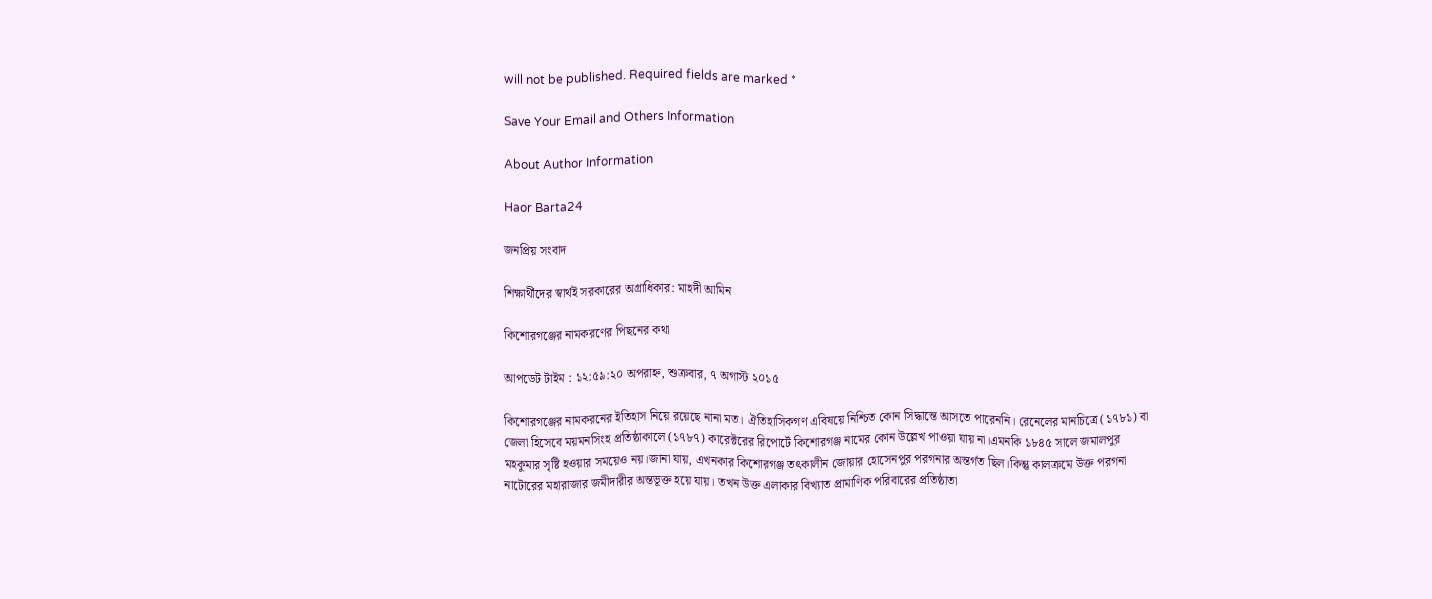will not be published. Required fields are marked *

Save Your Email and Others Information

About Author Information

Haor Barta24

জনপ্রিয় সংবাদ

শিক্ষার্থীদের স্বার্থই সরকারের অগ্রাধিকার: মাহদী আমিন

কিশোরগঞ্জের নামকরণের পিছনের কথা

আপডেট টাইম : ১২:৫৯:২০ অপরাহ্ন, শুক্রবার, ৭ অগাস্ট ২০১৫

কিশোরগঞ্জের নামকরনের ইতিহাস নিয়ে রয়েছে নানা মত। ঐতিহাসিকগণ এবিষয়ে নিশ্চিত কোন সিদ্ধান্তে আসতে পারেননি। রেনেলের মানচিত্রে (১৭৮১) বা জেলা হিসেবে ময়মনসিংহ প্রতিষ্ঠাকালে (১৭৮৭) কারেক্টরের রিপোর্টে কিশোরগঞ্জ নামের কোন উল্লেখ পাওয়া যায় না।এমনকি ১৮৪৫ সালে জমালপুর মহকুমার সৃষ্টি হওয়ার সময়েও নয়।জানা যায়, এখনকার কিশোরগঞ্জ তৎকালীন জোয়ার হোসেনপুর পরগনার অন্তর্গত ছিল।কিন্তু কালক্রমে উক্ত পরগনা নাটোরের মহারাজার জমীদারীর অন্তভূক্ত হয়ে যায়। তখন উক্ত এলাকার বিখ্যাত প্রামাণিক পরিবারের প্রতিষ্ঠাতা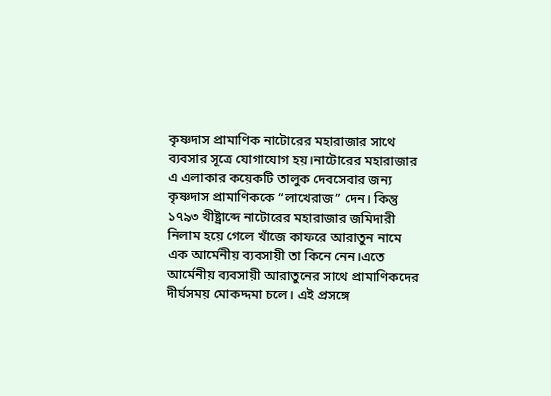কৃষ্ণদাস প্রামাণিক নাটোরের মহারাজার সাথে ব্যবসার সূত্রে যোগাযোগ হয়।নাটোরের মহারাজার এ এলাকার কয়েকটি তালুক দেবসেবার জন্য কৃষ্ণদাস প্রামাণিককে “লাখেরাজ” দেন। কিন্তু ১৭৯৩ খীষ্ট্রাব্দে নাটোরের মহারাজার জমিদারী নিলাম হয়ে গেলে খাঁজে কাফরে আরাতুন নামে এক আর্মেনীয় ব্যবসায়ী তা কিনে নেন।এতে আর্মেনীয় ব্যবসায়ী আরাতুনের সাথে প্রামাণিকদের দীর্ঘসময় মোকদ্দমা চলে। এই প্রসঙ্গে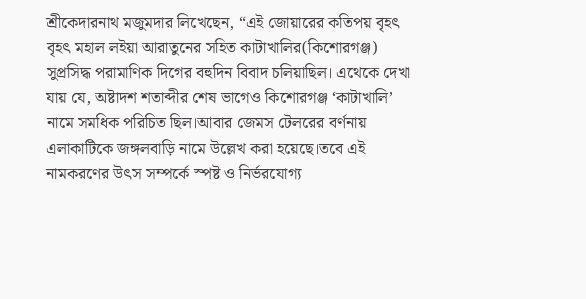শ্রীকেদারনাথ মজুমদার লিখেছেন, “এই জোয়ারের কতিপয় বৃহৎ বৃহৎ মহাল লইয়া আরাতুনের সহিত কাটাখালির(কিশোরগঞ্জ) সুপ্রসিদ্ধ পরামাণিক দিগের বহুদিন বিবাদ চলিয়াছিল। এথেকে দেখা যায় যে, অষ্টাদশ শতাব্দীর শেষ ভাগেও কিশোরগঞ্জ ‘কাটাখালি’ নামে সমধিক পরিচিত ছিল।আবার জেমস টেলরের বর্ণনায় এলাকাটিকে জঙ্গলবাড়ি নামে উল্লেখ করা হয়েছে।তবে এই নামকরণের উৎস সম্পর্কে স্পষ্ট ও নির্ভরযোগ্য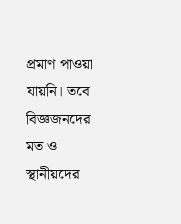প্রমাণ পাওয়া যায়নি। তবে বিজ্ঞজনদের মত ও স্থানীয়দের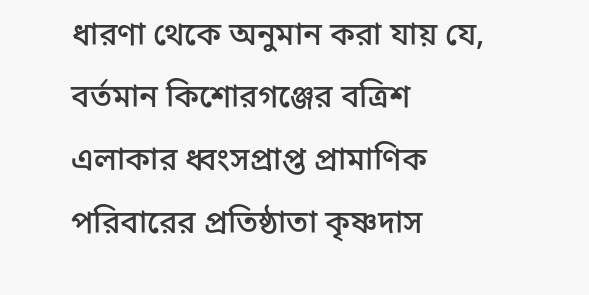ধারণা থেকে অনুমান করা যায় যে, বর্তমান কিশোরগঞ্জের বত্রিশ এলাকার ধ্বংসপ্রাপ্ত প্রামাণিক পরিবারের প্রতিষ্ঠাতা কৃষ্ণদাস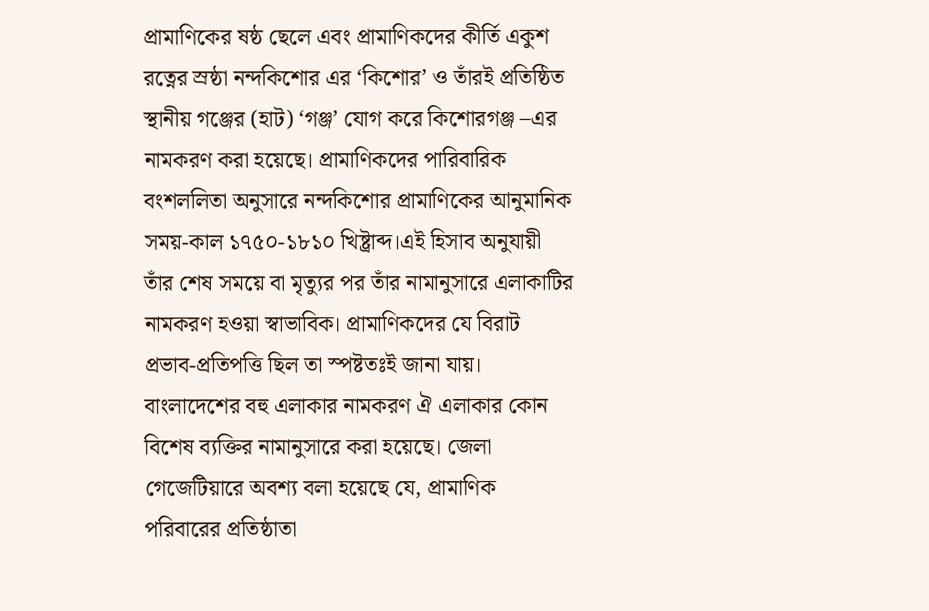প্রামাণিকের ষষ্ঠ ছেলে এবং প্রামাণিকদের কীর্তি একুশ রত্নের স্রষ্ঠা নন্দকিশোর এর ‘কিশোর’ ও তাঁরই প্রতিষ্ঠিত স্থানীয় গঞ্জের (হাট) ‘গঞ্জ’ যোগ করে কিশোরগঞ্জ –এর নামকরণ করা হয়েছে। প্রামাণিকদের পারিবারিক বংশললিতা অনুসারে নন্দকিশোর প্রামাণিকের আনুমানিক সময়-কাল ১৭৫০-১৮১০ খিষ্ট্রাব্দ।এই হিসাব অনুযায়ী তাঁর শেষ সময়ে বা মৃত্যুর পর তাঁর নামানুসারে এলাকাটির নামকরণ হওয়া স্বাভাবিক। প্রামাণিকদের যে বিরাট প্রভাব-প্রতিপত্তি ছিল তা স্পষ্টতঃই জানা যায়। বাংলাদেশের বহু এলাকার নামকরণ ঐ এলাকার কোন বিশেষ ব্যক্তির নামানুসারে করা হয়েছে। জেলা গেজেটিয়ারে অবশ্য বলা হয়েছে যে, প্রামাণিক পরিবারের প্রতিষ্ঠাতা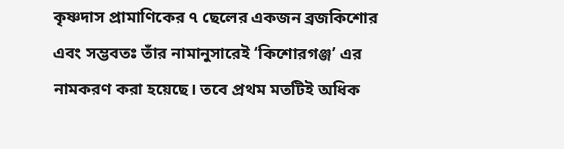কৃষ্ণদাস প্রামাণিকের ৭ ছেলের একজন ব্রজকিশোর এবং সম্ভবতঃ তাঁর নামানুসারেই ‘কিশোরগঞ্জ’ এর নামকরণ করা হয়েছে। তবে প্রথম মতটিই অধিক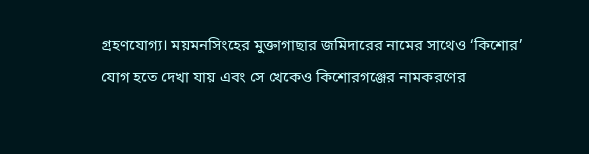গ্রহণযোগ্য। ময়মনসিংহের মুক্তাগাছার জমিদারের নামের সাথেও ‘কিশোর’ যোগ হতে দেখা যায় এবং সে খেকেও কিশোরগঞ্জের নামকরণের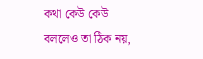কথা কেউ কেউ বললেও তা ঠিক নয়,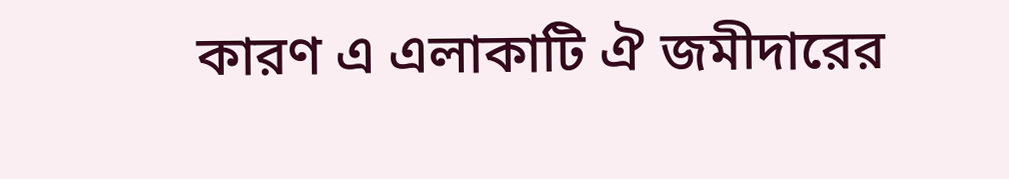কারণ এ এলাকাটি ঐ জমীদারের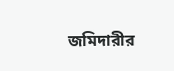জমিদারীর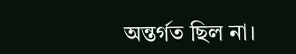অন্তর্গত ছিল না।